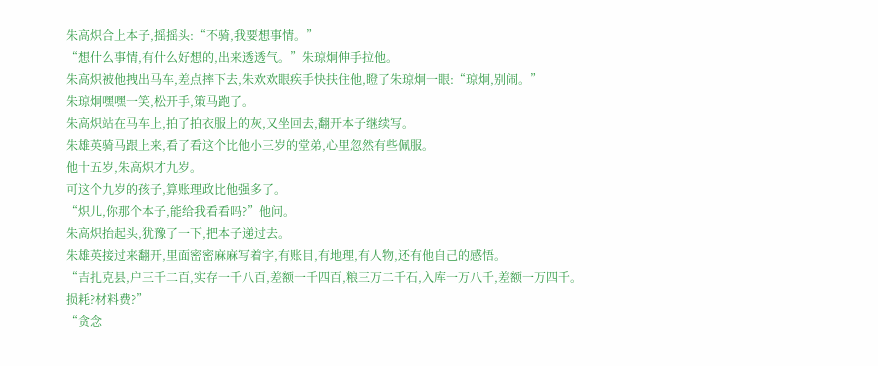朱高炽合上本子,摇摇头:“不骑,我要想事情。”
“想什么事情,有什么好想的,出来透透气。”朱琼炯伸手拉他。
朱高炽被他拽出马车,差点摔下去,朱欢欢眼疾手快扶住他,瞪了朱琼炯一眼:“琼炯,别闹。”
朱琼炯嘿嘿一笑,松开手,策马跑了。
朱高炽站在马车上,拍了拍衣服上的灰,又坐回去,翻开本子继续写。
朱雄英骑马跟上来,看了看这个比他小三岁的堂弟,心里忽然有些佩服。
他十五岁,朱高炽才九岁。
可这个九岁的孩子,算账理政比他强多了。
“炽儿,你那个本子,能给我看看吗?”他问。
朱高炽抬起头,犹豫了一下,把本子递过去。
朱雄英接过来翻开,里面密密麻麻写着字,有账目,有地理,有人物,还有他自己的感悟。
“吉扎克县,户三千二百,实存一千八百,差额一千四百,粮三万二千石,入库一万八千,差额一万四千。
损耗?材料费?”
“贪念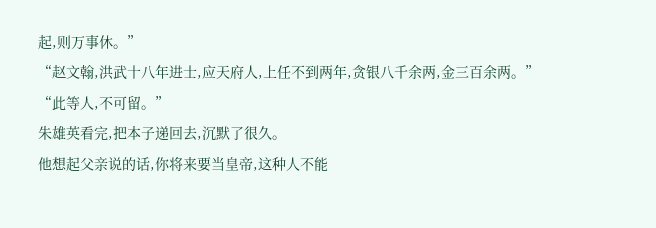起,则万事休。”
“赵文翰,洪武十八年进士,应天府人,上任不到两年,贪银八千余两,金三百余两。”
“此等人,不可留。”
朱雄英看完,把本子递回去,沉默了很久。
他想起父亲说的话,你将来要当皇帝,这种人不能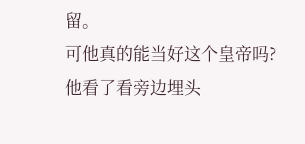留。
可他真的能当好这个皇帝吗?
他看了看旁边埋头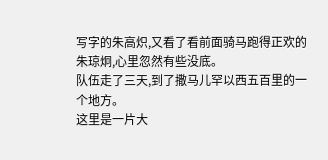写字的朱高炽,又看了看前面骑马跑得正欢的朱琼炯,心里忽然有些没底。
队伍走了三天,到了撒马儿罕以西五百里的一个地方。
这里是一片大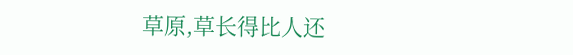草原,草长得比人还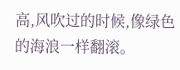高,风吹过的时候,像绿色的海浪一样翻滚。